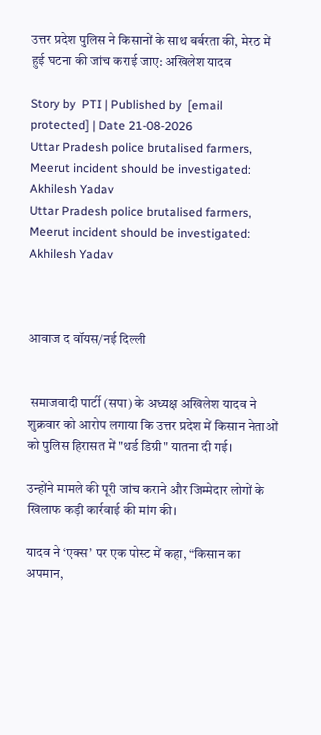उत्तर प्रदेश पुलिस ने किसानों के साथ बर्बरता की, मेरठ में हुई घटना की जांच कराई जाए: अखिलेश यादव

Story by  PTI | Published by  [email protected] | Date 21-08-2026
Uttar Pradesh police brutalised farmers, Meerut incident should be investigated: Akhilesh Yadav
Uttar Pradesh police brutalised farmers, Meerut incident should be investigated: Akhilesh Yadav



आवाज द वॉयस/नई दिल्ली


 समाजवादी पार्टी (सपा) के अध्यक्ष अखिलेश यादव ने शुक्रवार को आरोप लगाया कि उत्तर प्रदेश में किसान नेताओं को पुलिस हिरासत में "थर्ड डिग्री" यातना दी गई।

उन्होंने मामले की पूरी जांच कराने और जिम्मेदार लोगों के खिलाफ कड़ी कार्रवाई की मांग की।

यादव ने ‘एक्स’ पर एक पोस्ट में कहा, “किसान का अपमान,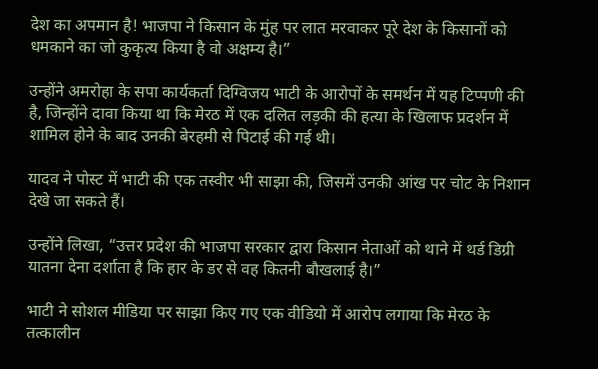देश का अपमान है! भाजपा ने किसान के मुंह पर लात मरवाकर पूरे देश के किसानों को धमकाने का जो कुकृत्य किया है वो अक्षम्य है।”

उन्होंने अमरोहा के सपा कार्यकर्ता दिग्विजय भाटी के आरोपों के समर्थन में यह टिप्पणी की है, जिन्होंने दावा किया था कि मेरठ में एक दलित लड़की की हत्या के खिलाफ प्रदर्शन में शामिल होने के बाद उनकी बेरहमी से पिटाई की गई थी।

यादव ने पोस्ट में भाटी की एक तस्वीर भी साझा की, जिसमें उनकी आंख पर चोट के निशान देखे जा सकते हैं।

उन्होंने लिखा, “उत्तर प्रदेश की भाजपा सरकार द्वारा किसान नेताओं को थाने में थर्ड डिग्री यातना देना दर्शाता है कि हार के डर से वह कितनी बौखलाई है।”

भाटी ने सोशल मीडिया पर साझा किए गए एक वीडियो में आरोप लगाया कि मेरठ के तत्कालीन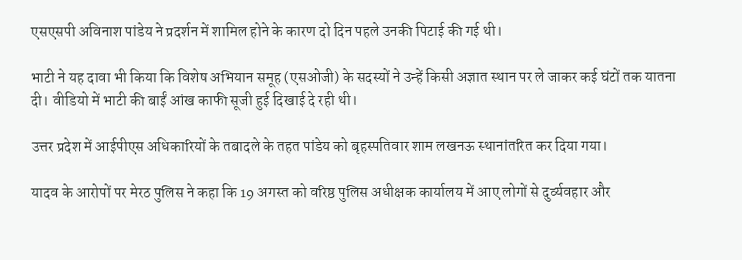एसएसपी अविनाश पांडेय ने प्रदर्शन में शामिल होने के कारण दो दिन पहले उनकी पिटाई की गई थी।

भाटी ने यह दावा भी किया कि विशेष अभियान समूह (एसओजी) के सदस्यों ने उन्हें किसी अज्ञात स्थान पर ले जाकर कई घंटों तक यातना दी। वीडियो में भाटी की बाईं आंख काफी सूजी हुई दिखाई दे रही थी।

उत्तर प्रदेश में आईपीएस अधिकारियों के तबादले के तहत पांडेय को बृहस्पतिवार शाम लखनऊ स्थानांतरित कर दिया गया।

यादव के आरोपों पर मेरठ पुलिस ने कहा कि 19 अगस्त को वरिष्ठ पुलिस अधीक्षक कार्यालय में आए लोगों से दुर्व्यवहार और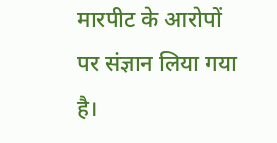मारपीट के आरोपों पर संज्ञान लिया गया है।